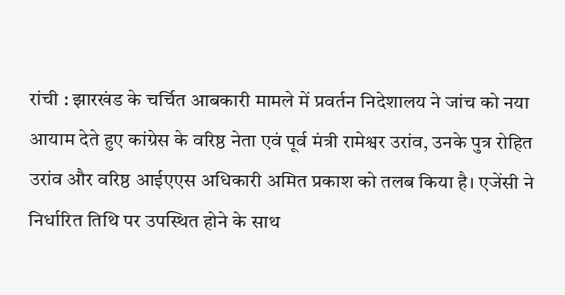रांची : झारखंड के चर्चित आबकारी मामले में प्रवर्तन निदेशालय ने जांच को नया आयाम देते हुए कांग्रेस के वरिष्ठ नेता एवं पूर्व मंत्री रामेश्वर उरांव, उनके पुत्र रोहित उरांव और वरिष्ठ आईएएस अधिकारी अमित प्रकाश को तलब किया है। एजेंसी ने निर्धारित तिथि पर उपस्थित होने के साथ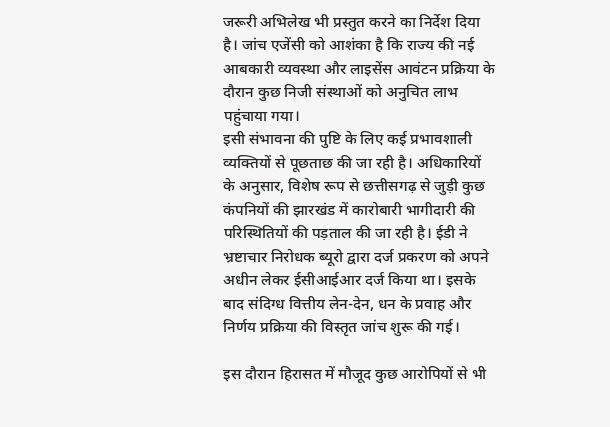जरूरी अभिलेख भी प्रस्तुत करने का निर्देश दिया है। जांच एजेंसी को आशंका है कि राज्य की नई आबकारी व्यवस्था और लाइसेंस आवंटन प्रक्रिया के दौरान कुछ निजी संस्थाओं को अनुचित लाभ पहुंचाया गया।
इसी संभावना की पुष्टि के लिए कई प्रभावशाली व्यक्तियों से पूछताछ की जा रही है। अधिकारियों के अनुसार, विशेष रूप से छत्तीसगढ़ से जुड़ी कुछ कंपनियों की झारखंड में कारोबारी भागीदारी की परिस्थितियों की पड़ताल की जा रही है। ईडी ने भ्रष्टाचार निरोधक ब्यूरो द्वारा दर्ज प्रकरण को अपने अधीन लेकर ईसीआईआर दर्ज किया था। इसके बाद संदिग्ध वित्तीय लेन-देन, धन के प्रवाह और निर्णय प्रक्रिया की विस्तृत जांच शुरू की गई।

इस दौरान हिरासत में मौजूद कुछ आरोपियों से भी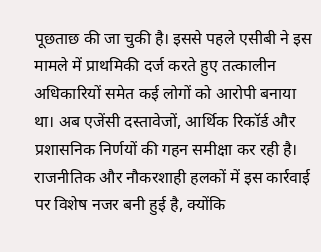पूछताछ की जा चुकी है। इससे पहले एसीबी ने इस मामले में प्राथमिकी दर्ज करते हुए तत्कालीन अधिकारियों समेत कई लोगों को आरोपी बनाया था। अब एजेंसी दस्तावेजों, आर्थिक रिकॉर्ड और प्रशासनिक निर्णयों की गहन समीक्षा कर रही है। राजनीतिक और नौकरशाही हलकों में इस कार्रवाई पर विशेष नजर बनी हुई है, क्योंकि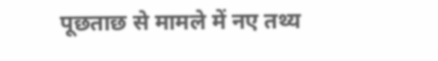पूछताछ से मामले में नए तथ्य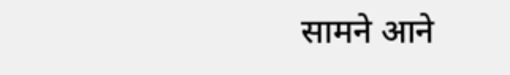सामने आने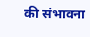की संभावना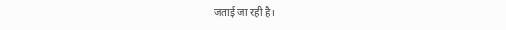जताई जा रही है।